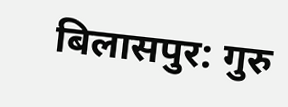बिलासपुर: गुरु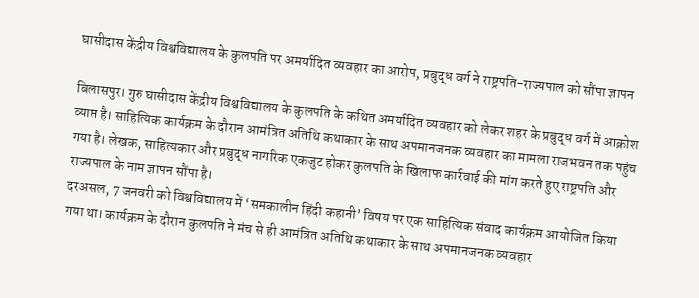घासीदास केंद्रीय विश्वविद्यालय के कुलपति पर अमर्यादित व्यवहार का आरोप, प्रबुद्ध वर्ग ने राष्ट्रपति-राज्यपाल को सौंपा ज्ञापन

बिलासपुर। गुरु घासीदास केंद्रीय विश्वविद्यालय के कुलपति के कथित अमर्यादित व्यवहार को लेकर शहर के प्रबुद्ध वर्ग में आक्रोश व्याप्त है। साहित्यिक कार्यक्रम के दौरान आमंत्रित अतिथि कथाकार के साथ अपमानजनक व्यवहार का मामला राजभवन तक पहुंच गया है। लेखक, साहित्यकार और प्रबुद्ध नागरिक एकजुट होकर कुलपति के खिलाफ कार्रवाई की मांग करते हुए राष्ट्रपति और राज्यपाल के नाम ज्ञापन सौंपा है।
दरअसल, 7 जनवरी को विश्वविद्यालय में ‘समकालीन हिंदी कहानी’ विषय पर एक साहित्यिक संवाद कार्यक्रम आयोजित किया गया था। कार्यक्रम के दौरान कुलपति ने मंच से ही आमंत्रित अतिथि कथाकार के साथ अपमानजनक व्यवहार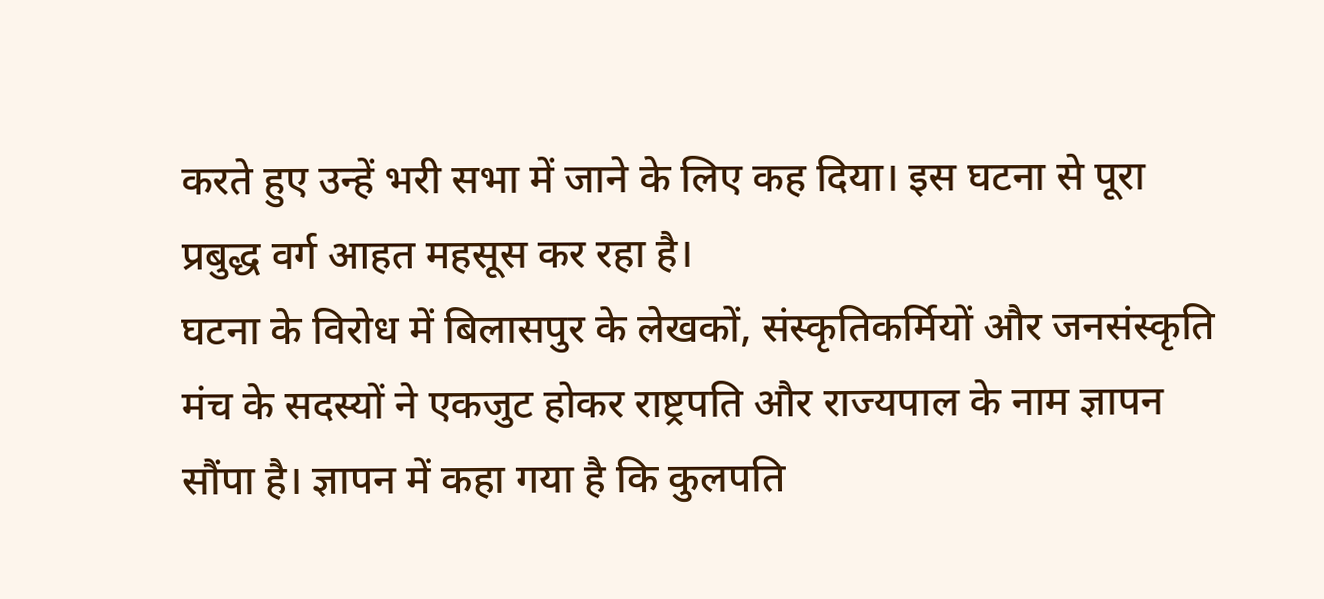करते हुए उन्हें भरी सभा में जाने के लिए कह दिया। इस घटना से पूरा प्रबुद्ध वर्ग आहत महसूस कर रहा है।
घटना के विरोध में बिलासपुर के लेखकों, संस्कृतिकर्मियों और जनसंस्कृति मंच के सदस्यों ने एकजुट होकर राष्ट्रपति और राज्यपाल के नाम ज्ञापन सौंपा है। ज्ञापन में कहा गया है कि कुलपति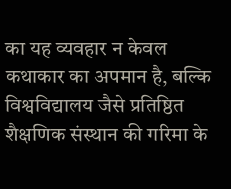का यह व्यवहार न केवल कथाकार का अपमान है, बल्कि विश्वविद्यालय जैसे प्रतिष्ठित शैक्षणिक संस्थान की गरिमा के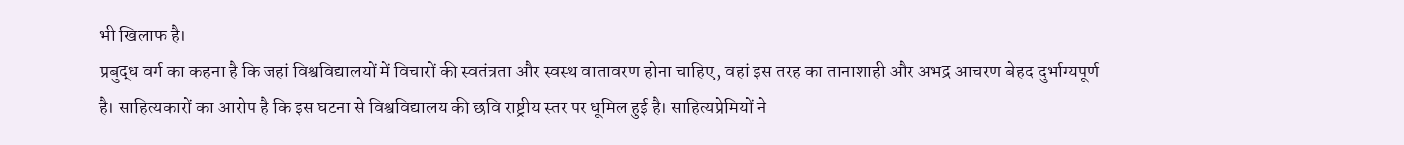भी खिलाफ है।
प्रबुद्ध वर्ग का कहना है कि जहां विश्वविद्यालयों में विचारों की स्वतंत्रता और स्वस्थ वातावरण होना चाहिए, वहां इस तरह का तानाशाही और अभद्र आचरण बेहद दुर्भाग्यपूर्ण है। साहित्यकारों का आरोप है कि इस घटना से विश्वविद्यालय की छवि राष्ट्रीय स्तर पर धूमिल हुई है। साहित्यप्रेमियों ने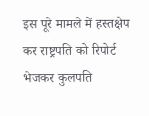इस पूरे मामले में हस्तक्षेप कर राष्ट्रपति को रिपोर्ट भेजकर कुलपति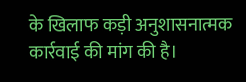के खिलाफ कड़ी अनुशासनात्मक कार्रवाई की मांग की है।